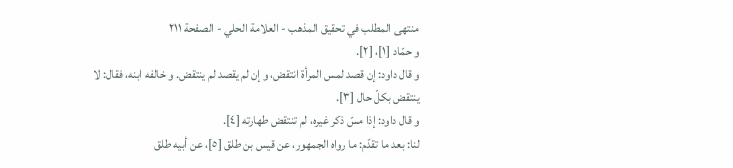منتهى المطلب في تحقيق المذهب - العلامة الحلي - الصفحة ٢١١
و حمّاد [١]، [٢].
و قال داود: إن قصد لمس المرأة انتقض، و إن لم يقصد لم ينتقض. و خالفه ابنه، فقال: لا ينتقض بكلّ حال [٣].
و قال داود: إذا مسّ ذكر غيره، لم تنتقض طهارته [٤].
لنا: بعد ما تقدّم: ما رواه الجمهور، عن قيس بن طلق [٥]، عن أبيه طلق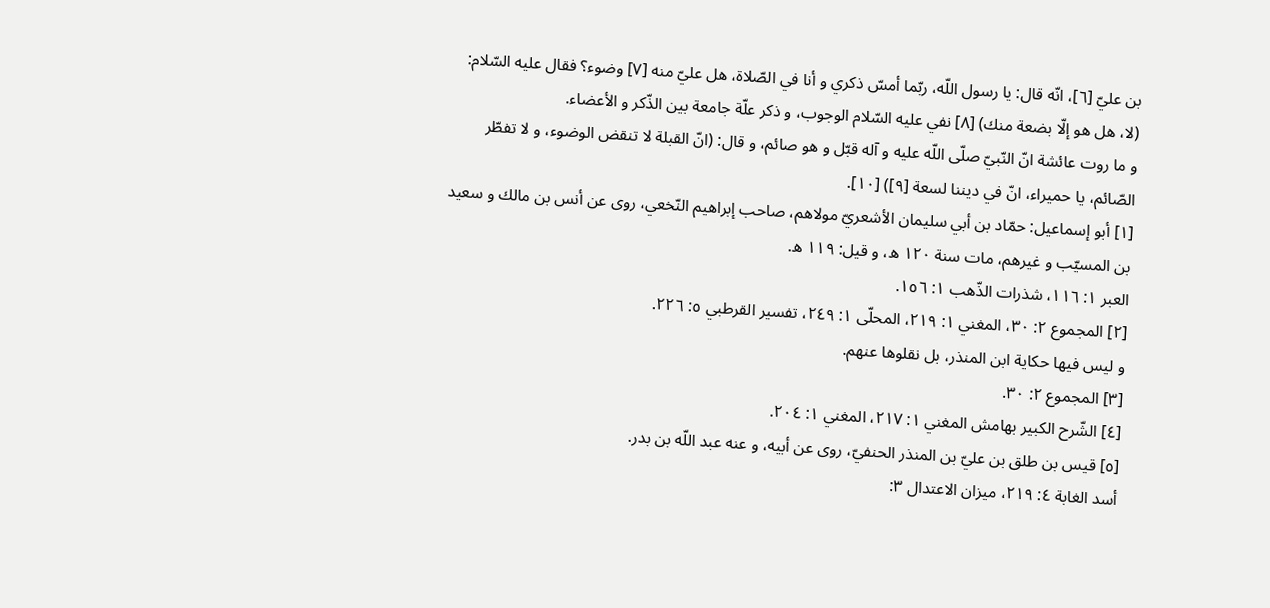بن عليّ [٦]، انّه قال: يا رسول اللّه، ربّما أمسّ ذكري و أنا في الصّلاة، هل عليّ منه [٧] وضوء؟ فقال عليه السّلام: (لا، هل هو إلّا بضعة منك) [٨] نفي عليه السّلام الوجوب، و ذكر علّة جامعة بين الذّكر و الأعضاء.
و ما روت عائشة انّ النّبيّ صلّى اللّه عليه و آله قبّل و هو صائم، و قال: (انّ القبلة لا تنقض الوضوء، و لا تفطّر الصّائم، يا حميراء، انّ في ديننا لسعة [٩]) [١٠].
[١] أبو إسماعيل: حمّاد بن أبي سليمان الأشعريّ مولاهم، صاحب إبراهيم النّخعي، روى عن أنس بن مالك و سعيد بن المسيّب و غيرهم، مات سنة ١٢٠ ه، و قيل: ١١٩ ه.
العبر ١: ١١٦، شذرات الذّهب ١: ١٥٦.
[٢] المجموع ٢: ٣٠، المغني ١: ٢١٩، المحلّى ١: ٢٤٩، تفسير القرطبي ٥: ٢٢٦.
و ليس فيها حكاية ابن المنذر، بل نقلوها عنهم.
[٣] المجموع ٢: ٣٠.
[٤] الشّرح الكبير بهامش المغني ١: ٢١٧، المغني ١: ٢٠٤.
[٥] قيس بن طلق بن عليّ بن المنذر الحنفيّ، روى عن أبيه، و عنه عبد اللّه بن بدر.
أسد الغابة ٤: ٢١٩، ميزان الاعتدال ٣: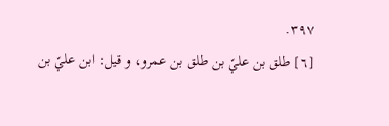٣٩٧.
[٦] طلق بن عليّ بن طلق بن عمرو، و قيل: ابن عليّ بن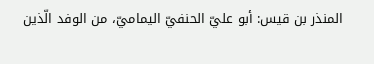المنذر بن قيس: أبو عليّ الحنفيّ اليماميّ، من الوفد الّذين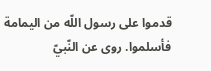قدموا على رسول اللّه من اليمامة فأسلموا. روى عن النّبيّ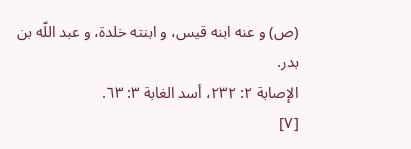(ص) و عنه ابنه قيس، و ابنته خلدة، و عبد اللّه بن بدر.
الإصابة ٢: ٢٣٢، أسد الغابة ٣: ٦٣.
[٧]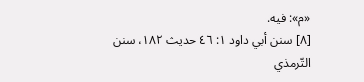«م»: فيه.
[٨] سنن أبي داود ١: ٤٦ حديث ١٨٢، سنن التّرمذي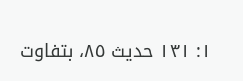١: ١٣١ حديث ٨٥، بتفاوت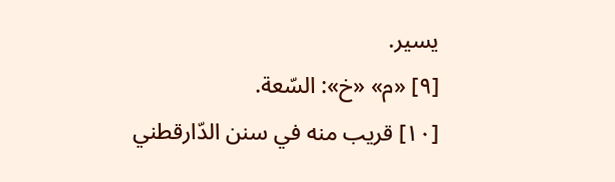يسير.
[٩] «م» «خ»: السّعة.
[١٠] قريب منه في سنن الدّارقطني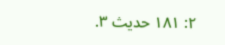٢: ١٨١ حديث ٣.